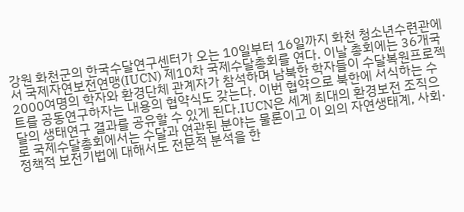강원 화천군의 한국수달연구센터가 오는 10일부터 16일까지 화천 청소년수련관에서 국제자연보전연맹(IUCN) 제10차 국제수달총회를 연다. 이날 총회에는 36개국 2000여명의 학자와 환경단체 관계자가 참석하며 남북한 학자들이 수달복원프로젝트를 공동연구하자는 내용의 협약식도 갖는다. 이번 협약으로 북한에 서식하는 수달의 생태연구 결과를 공유할 수 있게 된다.IUCN은 세계 최대의 환경보전 조직으로 국제수달총회에서는 수달과 연관된 분야는 물론이고 이 외의 자연생태계, 사회·정책적 보전기법에 대해서도 전문적 분석을 한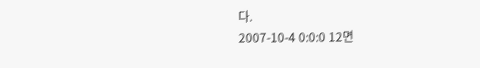다.
2007-10-4 0:0:0 12면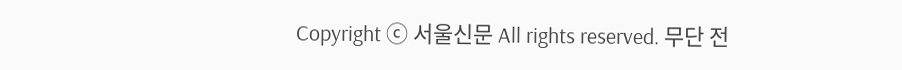Copyright ⓒ 서울신문 All rights reserved. 무단 전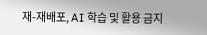재-재배포, AI 학습 및 활용 금지